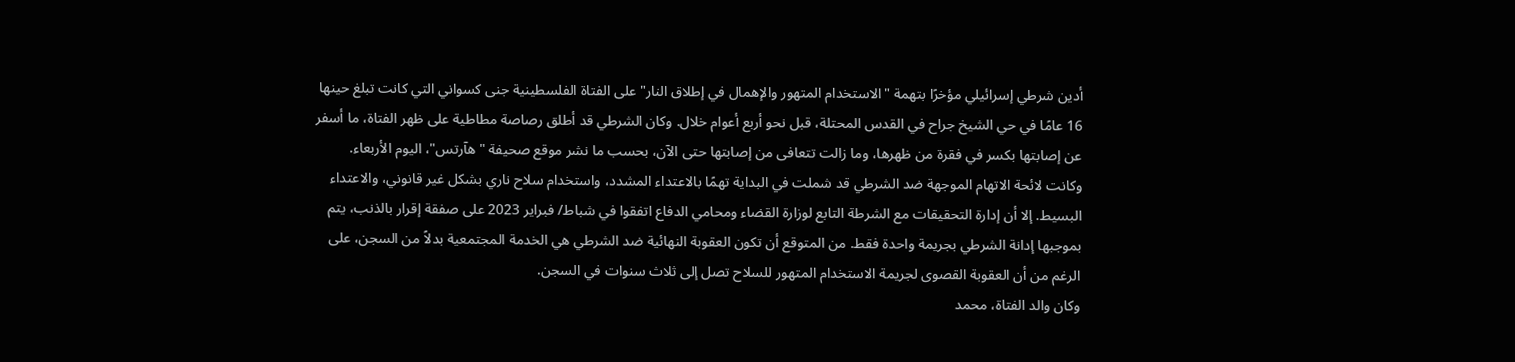أدين شرطي إسرائيلي مؤخرًا بتهمة "الاستخدام المتهور والإهمال في إطلاق النار" على الفتاة الفلسطينية جنى كسواني التي كانت تبلغ حينها 16 عامًا في حي الشيخ جراح في القدس المحتلة، قبل نحو أربع أعوام خلال. وكان الشرطي قد أطلق رصاصة مطاطية على ظهر الفتاة، ما أسفر عن إصابتها بكسر في فقرة من ظهرها، وما زالت تتعافى من إصابتها حتى الآن، بحسب ما نشر موقع صحيفة "هآرتس"، اليوم الأربعاء.
وكانت لائحة الاتهام الموجهة ضد الشرطي قد شملت في البداية تهمًا بالاعتداء المشدد، واستخدام سلاح ناري بشكل غير قانوني، والاعتداء البسيط. إلا أن إدارة التحقيقات مع الشرطة التابع لوزارة القضاء ومحامي الدفاع اتفقوا في شباط/ فبراير 2023 على صفقة إقرار بالذنب، يتم بموجبها إدانة الشرطي بجريمة واحدة فقط. من المتوقع أن تكون العقوبة النهائية ضد الشرطي هي الخدمة المجتمعية بدلاً من السجن، على الرغم من أن العقوبة القصوى لجريمة الاستخدام المتهور للسلاح تصل إلى ثلاث سنوات في السجن.
وكان والد الفتاة، محمد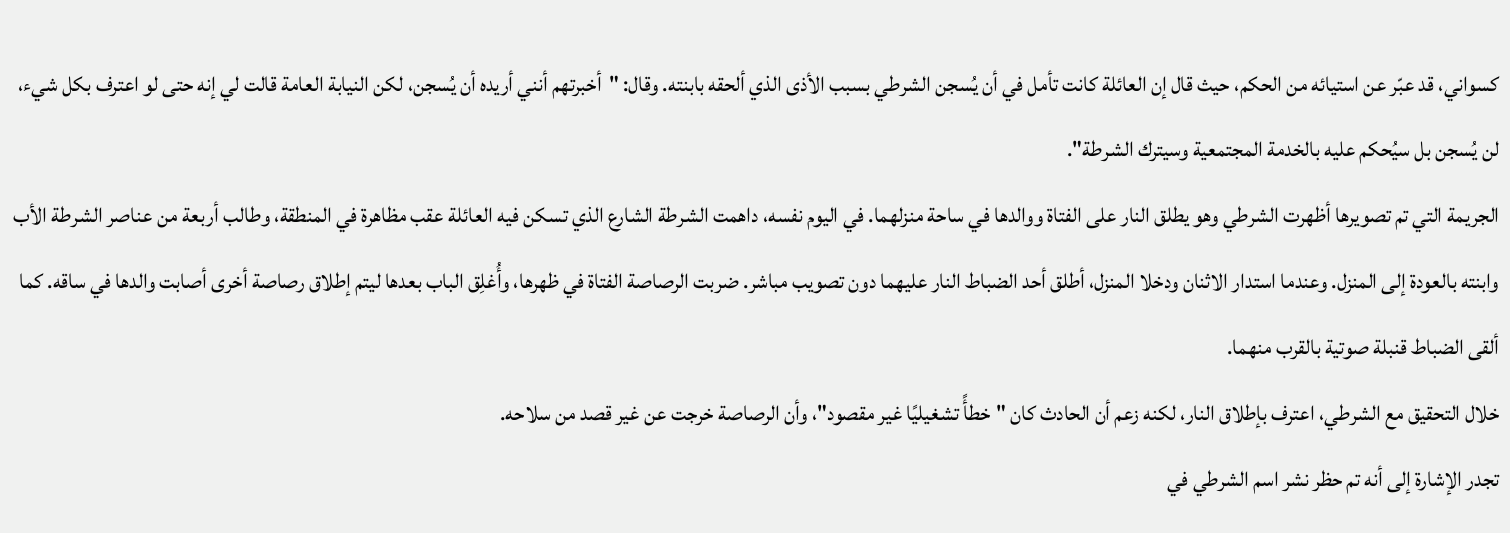كسواني، قد عبّر عن استيائه من الحكم، حيث قال إن العائلة كانت تأمل في أن يُسجن الشرطي بسبب الأذى الذي ألحقه بابنته. وقال: "أخبرتهم أنني أريده أن يُسجن، لكن النيابة العامة قالت لي إنه حتى لو اعترف بكل شيء، لن يُسجن بل سيُحكم عليه بالخدمة المجتمعية وسيترك الشرطة".
الجريمة التي تم تصويرها أظهرت الشرطي وهو يطلق النار على الفتاة ووالدها في ساحة منزلهما. في اليوم نفسه، داهمت الشرطة الشارع الذي تسكن فيه العائلة عقب مظاهرة في المنطقة، وطالب أربعة من عناصر الشرطة الأب وابنته بالعودة إلى المنزل. وعندما استدار الاثنان ودخلا المنزل، أطلق أحد الضباط النار عليهما دون تصويب مباشر. ضربت الرصاصة الفتاة في ظهرها، وأُغلِق الباب بعدها ليتم إطلاق رصاصة أخرى أصابت والدها في ساقه. كما ألقى الضباط قنبلة صوتية بالقرب منهما.
خلال التحقيق مع الشرطي، اعترف بإطلاق النار، لكنه زعم أن الحادث كان "خطأً تشغيليًا غير مقصود"، وأن الرصاصة خرجت عن غير قصد من سلاحه.
تجدر الإشارة إلى أنه تم حظر نشر اسم الشرطي في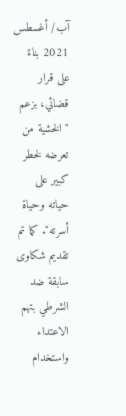آب/ أغسطس 2021 بناءً على قرار قضائي، بزعم "الخشية من تعرضه لخطر كبير على حياته وحياة أسرته". كما تم تقديم شكاوى سابقة ضد الشرطي بتهم الاعتداء واستخدام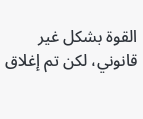القوة بشكل غير قانوني، لكن تم إغلاق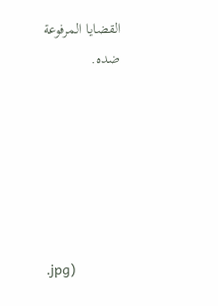القضايا المرفوعة ضده.






.jpg)